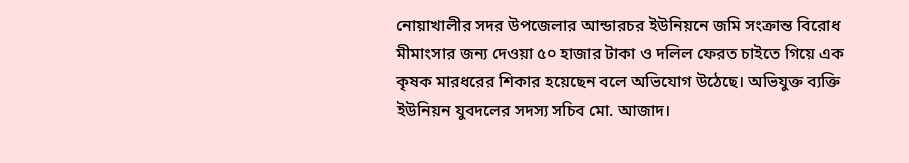নোয়াখালীর সদর উপজেলার আন্ডারচর ইউনিয়নে জমি সংক্রান্ত বিরোধ মীমাংসার জন্য দেওয়া ৫০ হাজার টাকা ও দলিল ফেরত চাইতে গিয়ে এক কৃষক মারধরের শিকার হয়েছেন বলে অভিযোগ উঠেছে। অভিযুক্ত ব্যক্তি ইউনিয়ন যুবদলের সদস্য সচিব মো. আজাদ।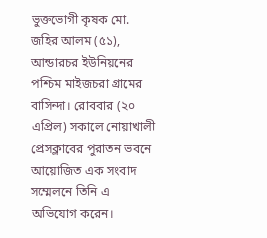ভুক্তভোগী কৃষক মো. জহির আলম (৫১), আন্ডারচর ইউনিয়নের পশ্চিম মাইজচরা গ্রামের বাসিন্দা। রোববার (২০ এপ্রিল) সকালে নোয়াখালী প্রেসক্লাবের পুরাতন ভবনে আয়োজিত এক সংবাদ সম্মেলনে তিনি এ অভিযোগ করেন।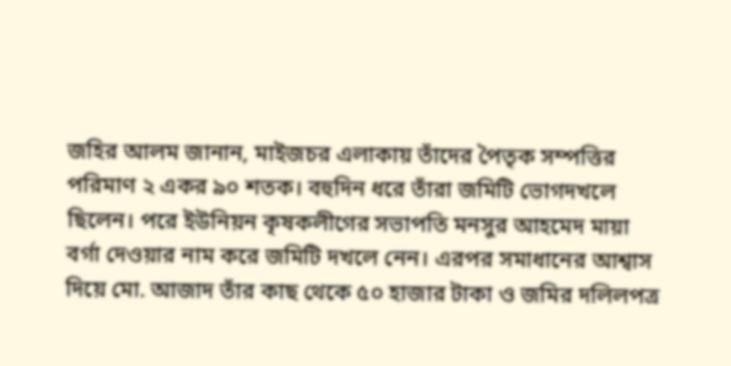জহির আলম জানান, মাইজচর এলাকায় তাঁদের পৈতৃক সম্পত্তির পরিমাণ ২ একর ৯০ শতক। বহুদিন ধরে তাঁরা জমিটি ভোগদখলে ছিলেন। পরে ইউনিয়ন কৃষকলীগের সভাপতি মনসুর আহমেদ মায়া বর্গা দেওয়ার নাম করে জমিটি দখলে নেন। এরপর সমাধানের আশ্বাস দিয়ে মো. আজাদ তাঁর কাছ থেকে ৫০ হাজার টাকা ও জমির দলিলপত্র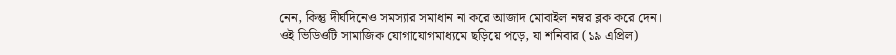নেন, কিন্তু দীর্ঘদিনেও সমস্যার সমাধান না করে আজাদ মোবাইল নম্বর ব্লক করে দেন।
ওই ভিডিওটি সামাজিক যোগাযোগমাধ্যমে ছড়িয়ে পড়ে, যা শনিবার (১৯ এপ্রিল)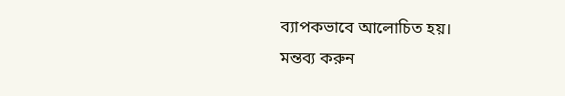ব্যাপকভাবে আলোচিত হয়।
মন্তব্য করুন